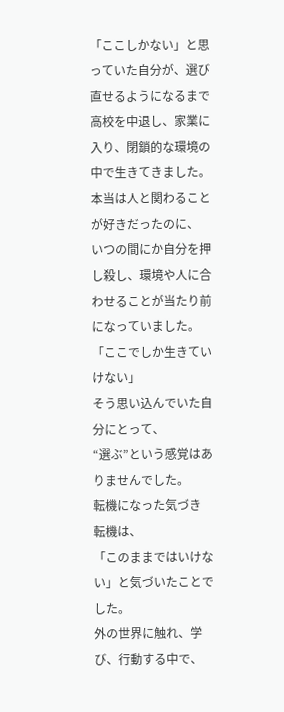「ここしかない」と思っていた自分が、選び直せるようになるまで
高校を中退し、家業に入り、閉鎖的な環境の中で生きてきました。
本当は人と関わることが好きだったのに、
いつの間にか自分を押し殺し、環境や人に合わせることが当たり前になっていました。
「ここでしか生きていけない」
そう思い込んでいた自分にとって、
“選ぶ”という感覚はありませんでした。
転機になった気づき
転機は、
「このままではいけない」と気づいたことでした。
外の世界に触れ、学び、行動する中で、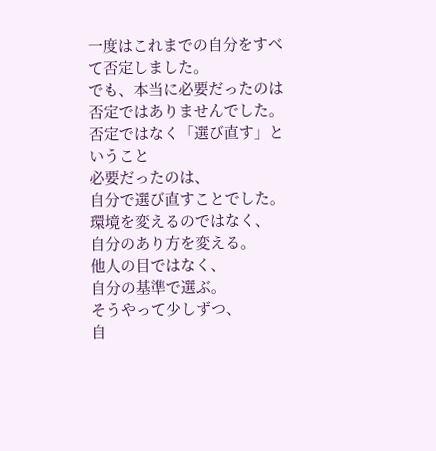一度はこれまでの自分をすべて否定しました。
でも、本当に必要だったのは否定ではありませんでした。
否定ではなく「選び直す」ということ
必要だったのは、
自分で選び直すことでした。
環境を変えるのではなく、
自分のあり方を変える。
他人の目ではなく、
自分の基準で選ぶ。
そうやって少しずつ、
自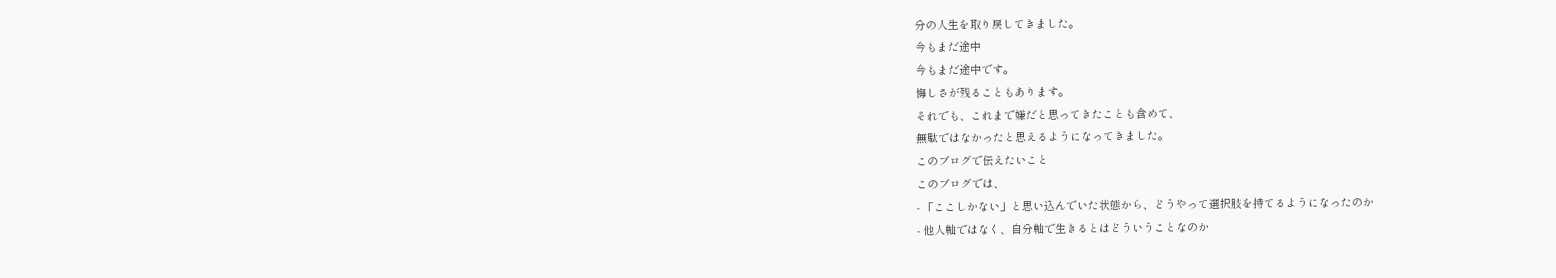分の人生を取り戻してきました。
今もまだ途中
今もまだ途中です。
悔しさが残ることもあります。
それでも、これまで嫌だと思ってきたことも含めて、
無駄ではなかったと思えるようになってきました。
このブログで伝えたいこと
このブログでは、
- 「ここしかない」と思い込んでいた状態から、どうやって選択肢を持てるようになったのか
- 他人軸ではなく、自分軸で生きるとはどういうことなのか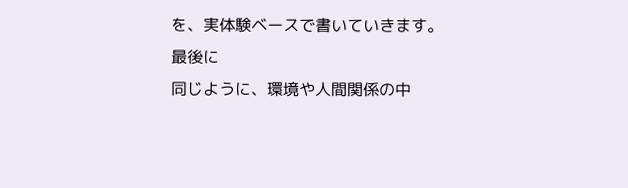を、実体験ベースで書いていきます。
最後に
同じように、環境や人間関係の中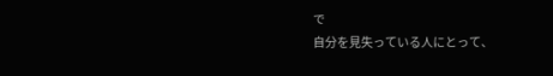で
自分を見失っている人にとって、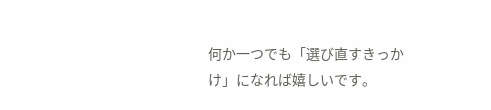何か一つでも「選び直すきっかけ」になれば嬉しいです。